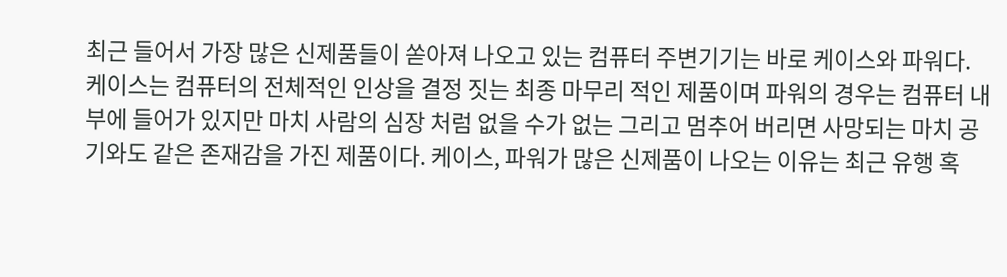최근 들어서 가장 많은 신제품들이 쏟아져 나오고 있는 컴퓨터 주변기기는 바로 케이스와 파워다. 케이스는 컴퓨터의 전체적인 인상을 결정 짓는 최종 마무리 적인 제품이며 파워의 경우는 컴퓨터 내부에 들어가 있지만 마치 사람의 심장 처럼 없을 수가 없는 그리고 멈추어 버리면 사망되는 마치 공기와도 같은 존재감을 가진 제품이다. 케이스, 파워가 많은 신제품이 나오는 이유는 최근 유행 혹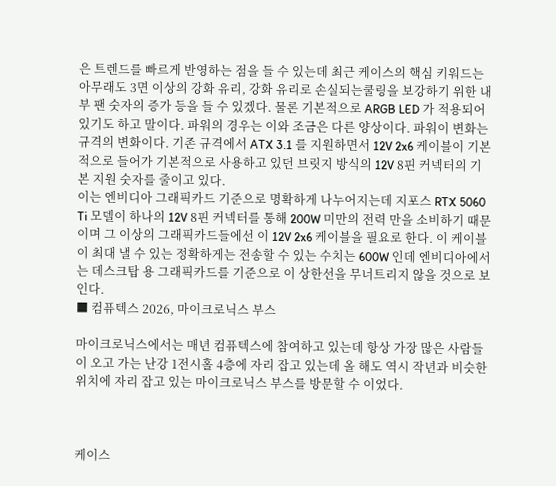은 트렌드를 빠르게 반영하는 점을 들 수 있는데 최근 케이스의 핵심 키워드는 아무래도 3면 이상의 강화 유리, 강화 유리로 손실되는쿨링을 보강하기 위한 내부 팬 숫자의 증가 등을 들 수 있겠다. 물론 기본적으로 ARGB LED 가 적용되어있기도 하고 말이다. 파워의 경우는 이와 조금은 다른 양상이다. 파워이 변화는 규격의 변화이다. 기존 규격에서 ATX 3.1 를 지원하면서 12V 2x6 케이블이 기본적으로 들어가 기본적으로 사용하고 있던 브릿지 방식의 12V 8핀 커넥터의 기본 지원 숫자를 줄이고 있다.
이는 엔비디아 그래픽카드 기준으로 명확하게 나누어지는데 지포스 RTX 5060 Ti 모델이 하나의 12V 8핀 커넥터를 통해 200W 미만의 전력 만을 소비하기 때문이며 그 이상의 그래픽카드들에선 이 12V 2x6 케이블을 필요로 한다. 이 케이블이 최대 낼 수 있는 정확하게는 전송할 수 있는 수치는 600W 인데 엔비디아에서는 데스크탑 용 그래픽카드를 기준으로 이 상한선을 무너트리지 않을 것으로 보인다.
■ 컴퓨텍스 2026, 마이크로닉스 부스

마이크로닉스에서는 매년 컴퓨텍스에 참여하고 있는데 항상 가장 많은 사람들이 오고 가는 난강 1전시홀 4층에 자리 잡고 있는데 올 해도 역시 작년과 비슷한 위치에 자리 잡고 있는 마이크로닉스 부스를 방문할 수 이었다.



케이스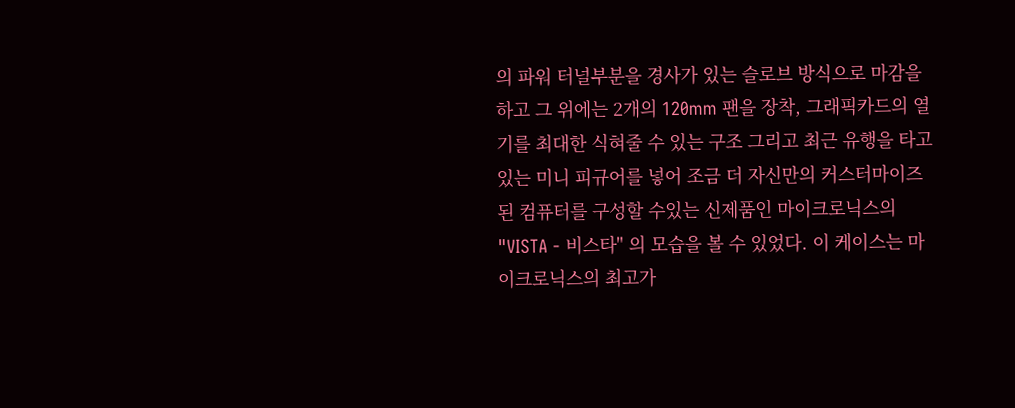의 파워 터널부분을 경사가 있는 슬로브 방식으로 마감을 하고 그 위에는 2개의 120mm 팬을 장착, 그래픽카드의 열기를 최대한 식혀줄 수 있는 구조 그리고 최근 유행을 타고 있는 미니 피규어를 넣어 조금 더 자신만의 커스터마이즈된 컴퓨터를 구성할 수있는 신제품인 마이크로닉스의 "VISTA - 비스타" 의 모습을 볼 수 있었다. 이 케이스는 마이크로닉스의 최고가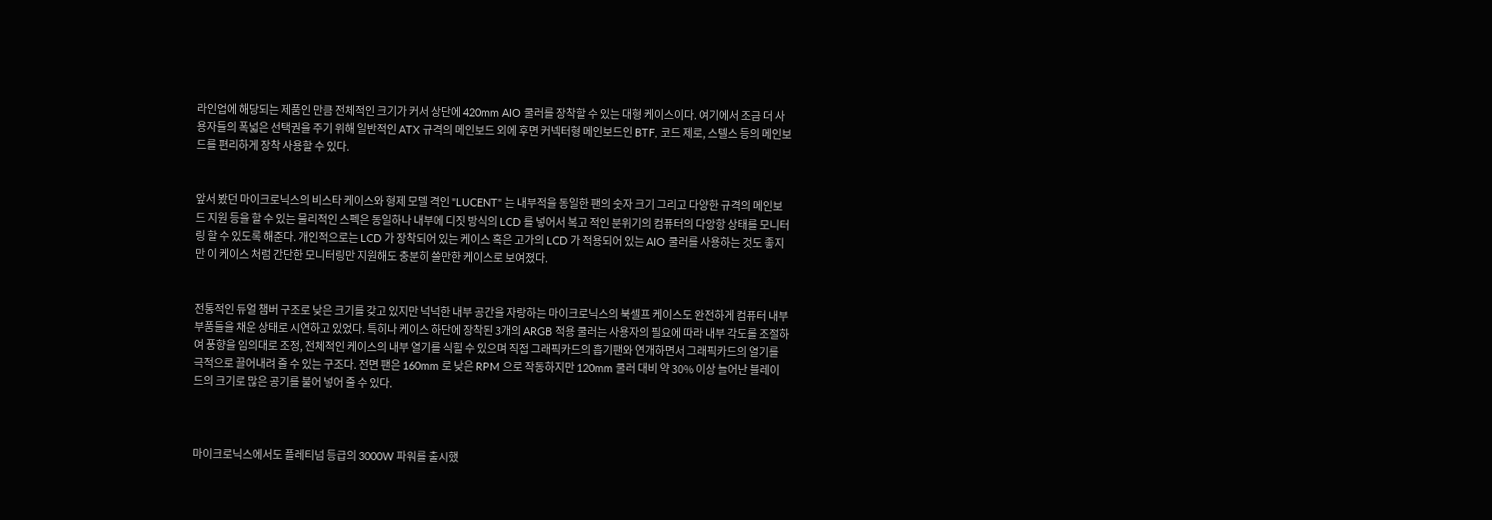라인업에 해당되는 제품인 만큼 전체적인 크기가 커서 상단에 420mm AIO 쿨러를 장착할 수 있는 대형 케이스이다. 여기에서 조금 더 사용자들의 폭넓은 선택권을 주기 위해 일반적인 ATX 규격의 메인보드 외에 후면 커넥터형 메인보드인 BTF, 코드 제로, 스텔스 등의 메인보드를 편리하게 장착 사용할 수 있다.


앞서 봤던 마이크로닉스의 비스타 케이스와 형제 모델 격인 "LUCENT" 는 내부적을 동일한 팬의 숫자 크기 그리고 다양한 규격의 메인보드 지원 등을 할 수 있는 물리적인 스펙은 동일하나 내부에 디짓 방식의 LCD 를 넣어서 복고 적인 분위기의 컴퓨터의 다앙항 상태를 모니터링 할 수 있도록 해준다. 개인적으로는 LCD 가 장착되어 있는 케이스 혹은 고가의 LCD 가 적용되어 있는 AIO 쿨러를 사용하는 것도 좋지만 이 케이스 처럼 간단한 모니터링만 지원해도 충분히 쓸만한 케이스로 보여졌다.


전통적인 듀얼 챔버 구조로 낮은 크기를 갖고 있지만 넉넉한 내부 공간을 자랑하는 마이크로닉스의 북셀프 케이스도 완전하게 컴퓨터 내부 부품들을 채운 상태로 시연하고 있었다. 특히나 케이스 하단에 장착된 3개의 ARGB 적용 쿨러는 사용자의 필요에 따라 내부 각도롤 조절하여 풍향을 임의대로 조정, 전체적인 케이스의 내부 열기를 식힐 수 있으며 직접 그래픽카드의 흡기팬와 연개하면서 그래픽카드의 열기를 극적으로 끌어내려 줄 수 있는 구조다. 전면 팬은 160mm 로 낮은 RPM 으로 작동하지만 120mm 쿨러 대비 약 30% 이상 늘어난 블레이드의 크기로 많은 공기를 불어 넣어 줄 수 있다.



마이크로닉스에서도 플레티넘 등급의 3000W 파워를 출시했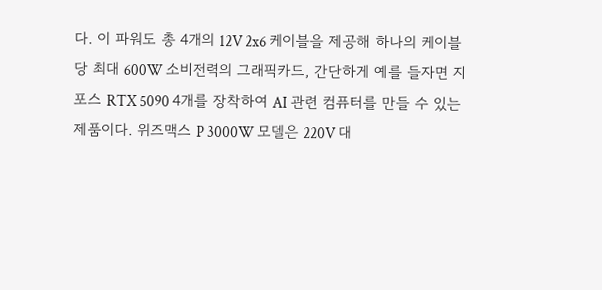다. 이 파워도 총 4개의 12V 2x6 케이블을 제공해 하나의 케이블당 최대 600W 소비전력의 그래픽카드, 간단하게 예를 들자면 지포스 RTX 5090 4개를 장착하여 AI 관련 컴퓨터를 만들 수 있는 제품이다. 위즈맥스 P 3000W 모델은 220V 대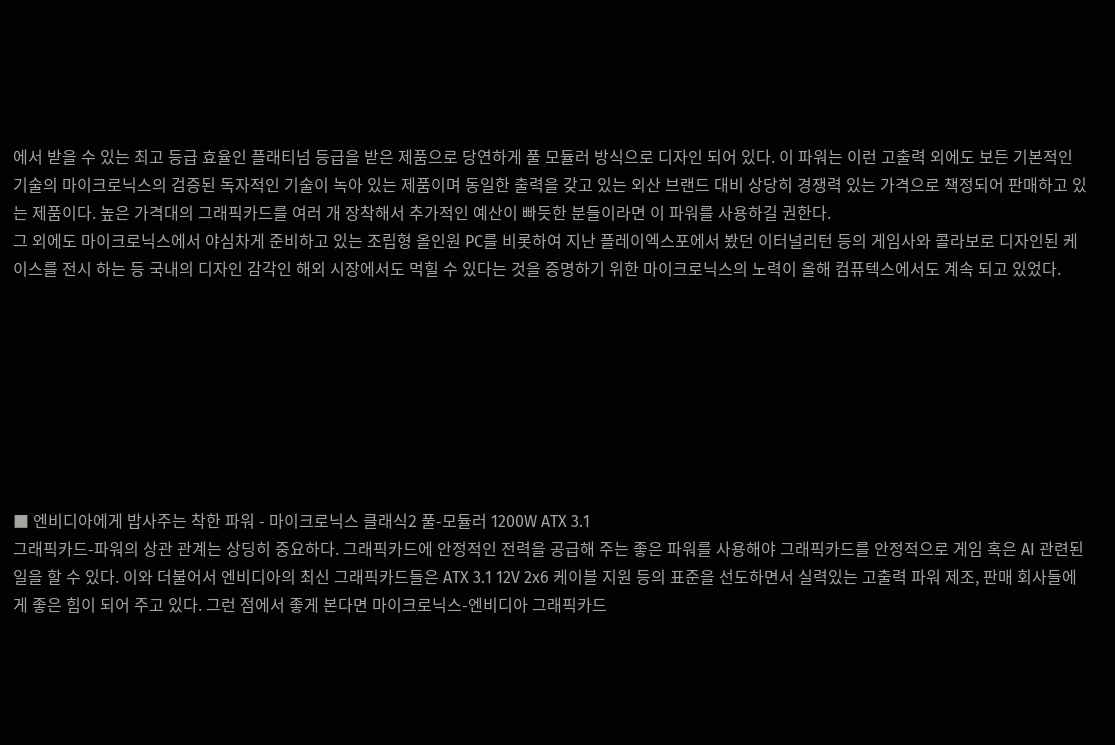에서 받을 수 있는 최고 등급 효율인 플래티넘 등급을 받은 제품으로 당연하게 풀 모듈러 방식으로 디자인 되어 있다. 이 파워는 이런 고출력 외에도 보든 기본적인 기술의 마이크로닉스의 검증된 독자적인 기술이 녹아 있는 제품이며 동일한 출력을 갖고 있는 외산 브랜드 대비 상당히 경쟁력 있는 가격으로 책정되어 판매하고 있는 제품이다. 높은 가격대의 그래픽카드를 여러 개 장착해서 추가적인 예산이 빠듯한 분들이라면 이 파워를 사용하길 권한다.
그 외에도 마이크로닉스에서 야심차게 준비하고 있는 조립형 올인원 PC를 비롯하여 지난 플레이엑스포에서 봤던 이터널리턴 등의 게임사와 콜라보로 디자인된 케이스를 전시 하는 등 국내의 디자인 감각인 해외 시장에서도 먹힐 수 있다는 것을 증명하기 위한 마이크로닉스의 노력이 올해 컴퓨텍스에서도 계속 되고 있었다.








■ 엔비디아에게 밥사주는 착한 파워 - 마이크로닉스 클래식2 풀-모듈러 1200W ATX 3.1
그래픽카드-파워의 상관 관계는 상딩히 중요하다. 그래픽카드에 안정적인 전력을 공급해 주는 좋은 파워를 사용해야 그래픽카드를 안정적으로 게임 혹은 AI 관련된 일을 할 수 있다. 이와 더불어서 엔비디아의 최신 그래픽카드들은 ATX 3.1 12V 2x6 케이블 지원 등의 표준을 선도하면서 실력있는 고출력 파워 제조, 판매 회사들에게 좋은 힘이 되어 주고 있다. 그런 점에서 좋게 본다면 마이크로닉스-엔비디아 그래픽카드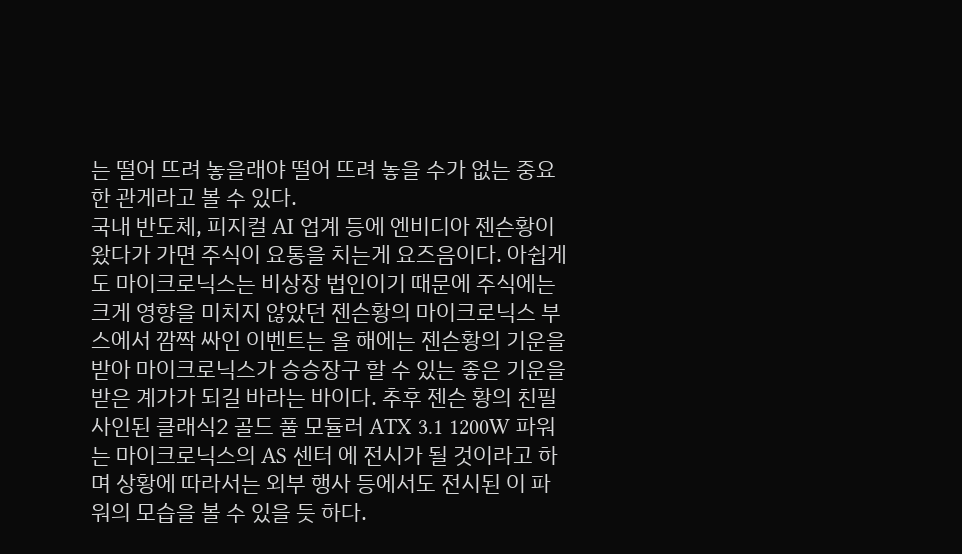는 떨어 뜨려 놓을래야 떨어 뜨려 놓을 수가 없는 중요한 관게라고 볼 수 있다.
국내 반도체, 피지컬 AI 업계 등에 엔비디아 젠슨황이 왔다가 가면 주식이 요통을 치는게 요즈음이다. 아쉽게도 마이크로닉스는 비상장 법인이기 때문에 주식에는 크게 영향을 미치지 않았던 젠슨황의 마이크로닉스 부스에서 깜짝 싸인 이벤트는 올 해에는 젠슨황의 기운을 받아 마이크로닉스가 승승장구 할 수 있는 좋은 기운을 받은 계가가 되길 바라는 바이다. 추후 젠슨 황의 친필 사인된 클래식2 골드 풀 모듈러 ATX 3.1 1200W 파워는 마이크로닉스의 AS 센터 에 전시가 될 것이라고 하며 상황에 따라서는 외부 행사 등에서도 전시된 이 파워의 모습을 볼 수 있을 듯 하다.